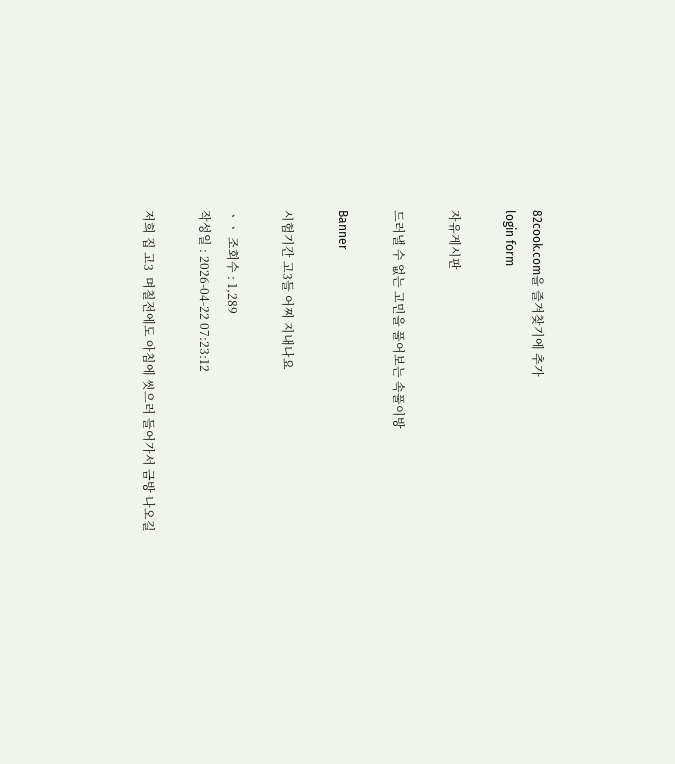82cook.com을 즐겨찾기에 추가
login form

자유게시판

드러낼 수 없는 고민을 풀어보는 속풀이방

Banner

시험기간 고3들 어찌 지내나요

ㆍㆍ 조회수 : 1,289
작성일 : 2026-04-22 07:23:12

저희 집 고3  며칠전에도 아침에 씻으러 들어가서 금방 나오길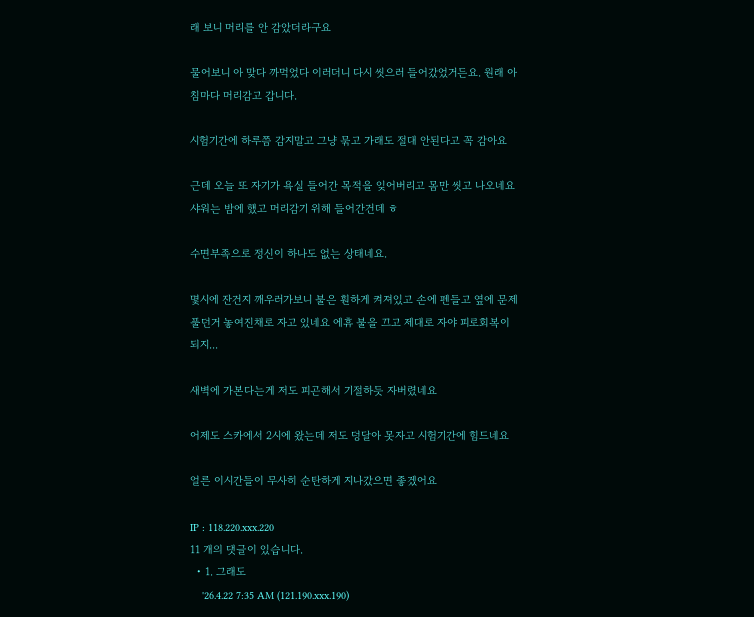래 보니 머리를 안 감았더라구요

물어보니 아 맞다 까먹었다 이러더니 다시 씻으러 들어갔었거든요. 원래 아침마다 머리감고 갑니다.

시험기간에 하루쯤 감지말고 그냥 묶고 가래도 절대 안된다고 꼭 감아요

근데 오늘 또 자기가 욕실 들어간 목적을 잊어버리고 몸만 씻고 나오네요 샤워는 밤에 했고 머리감기 위해 들어간건데 ㅎ

수면부족으로 정신이 하나도 없는 상태네요.

몇시에 잔건지 깨우러가보니 불은 훤하게 켜져있고 손에 펜들고 옆에 문제풀던거 놓여진채로 자고 있네요 에휴 불을 끄고 제대로 자야 피로회복이 되지...

새벽에 가본다는게 저도 피곤해서 기절하듯 자버렸네요

어제도 스카에서 2시에 왔는데 저도 덩달아 못자고 시험기간에 힘드네요

얼른 이시간들이 무사히 순탄하게 지나갔으면 좋겠어요

IP : 118.220.xxx.220
11 개의 댓글이 있습니다.
  • 1. 그래도
    '26.4.22 7:35 AM (121.190.xxx.190)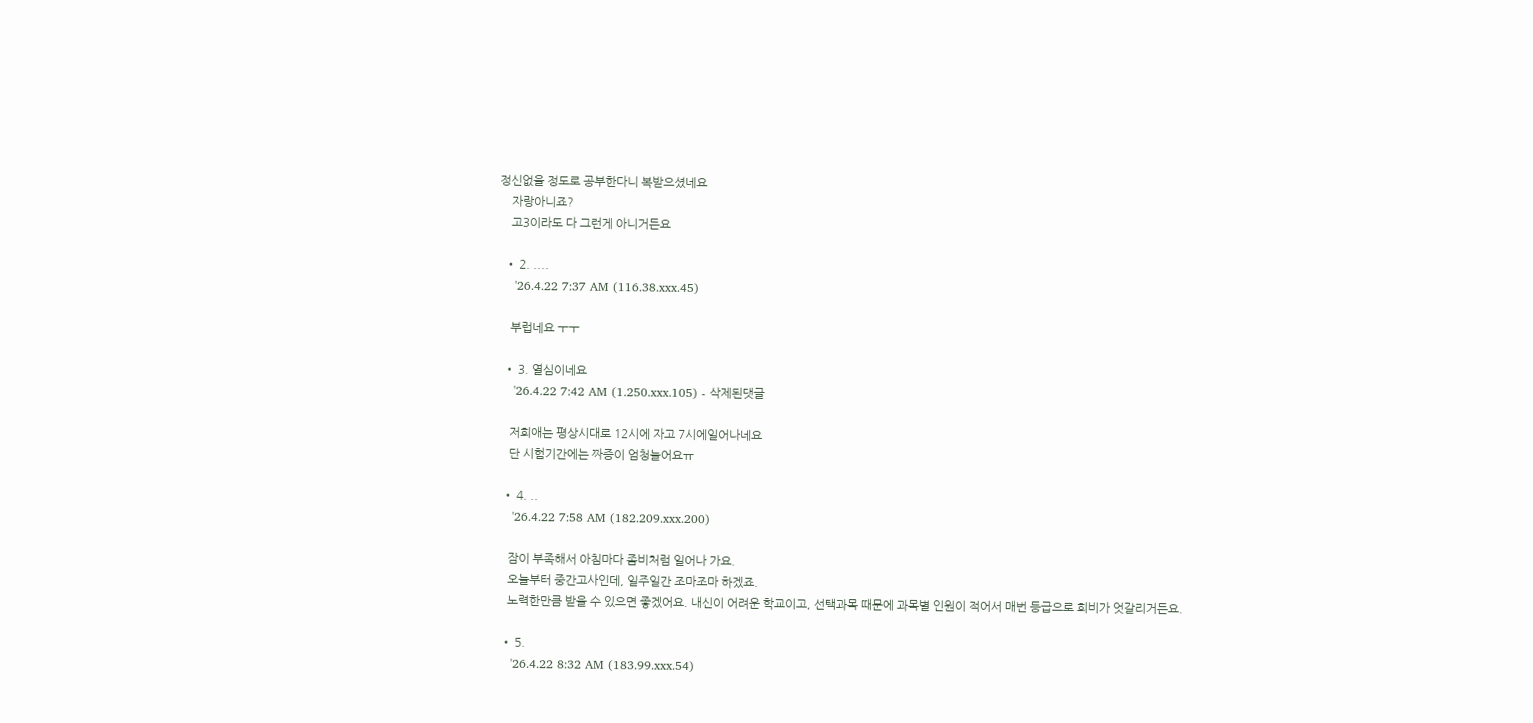정신없을 정도로 공부한다니 복받으셨네요
    자랑아니죠?
    고3이라도 다 그런게 아니거든요

  • 2. ....
    '26.4.22 7:37 AM (116.38.xxx.45)

    부럽네요 ㅜㅜ

  • 3. 열심이네요
    '26.4.22 7:42 AM (1.250.xxx.105) - 삭제된댓글

    저희애는 평상시대로 12시에 자고 7시에일어나네요
    단 시험기간에는 짜증이 엄청늘어요ㅠ

  • 4. ..
    '26.4.22 7:58 AM (182.209.xxx.200)

    잠이 부족해서 아침마다 좀비처럼 일어나 가요.
    오늘부터 중간고사인데, 일주일간 조마조마 하겠죠.
    노력한만큼 받을 수 있으면 좋겠어요. 내신이 어려운 학교이고, 선택과목 때문에 과목별 인원이 적어서 매번 등급으로 희비가 엇갈리거든요.

  • 5.
    '26.4.22 8:32 AM (183.99.xxx.54)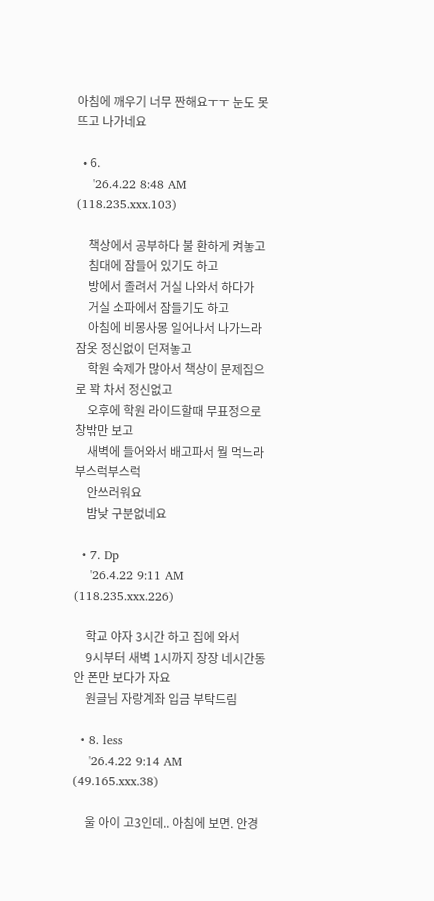아침에 깨우기 너무 짠해요ㅜㅜ 눈도 못뜨고 나가네요

  • 6.
    '26.4.22 8:48 AM (118.235.xxx.103)

    책상에서 공부하다 불 환하게 켜놓고
    침대에 잠들어 있기도 하고
    방에서 졸려서 거실 나와서 하다가
    거실 소파에서 잠들기도 하고
    아침에 비몽사몽 일어나서 나가느라 잠옷 정신없이 던져놓고
    학원 숙제가 많아서 책상이 문제집으로 꽉 차서 정신없고
    오후에 학원 라이드할때 무표정으로 창밖만 보고
    새벽에 들어와서 배고파서 뭘 먹느라 부스럭부스럭
    안쓰러워요
    밤낮 구분없네요

  • 7. Dp
    '26.4.22 9:11 AM (118.235.xxx.226)

    학교 야자 3시간 하고 집에 와서
    9시부터 새벽 1시까지 장장 네시간동안 폰만 보다가 자요
    원글님 자랑계좌 입금 부탁드림

  • 8. less
    '26.4.22 9:14 AM (49.165.xxx.38)

    울 아이 고3인데.. 아침에 보면. 안경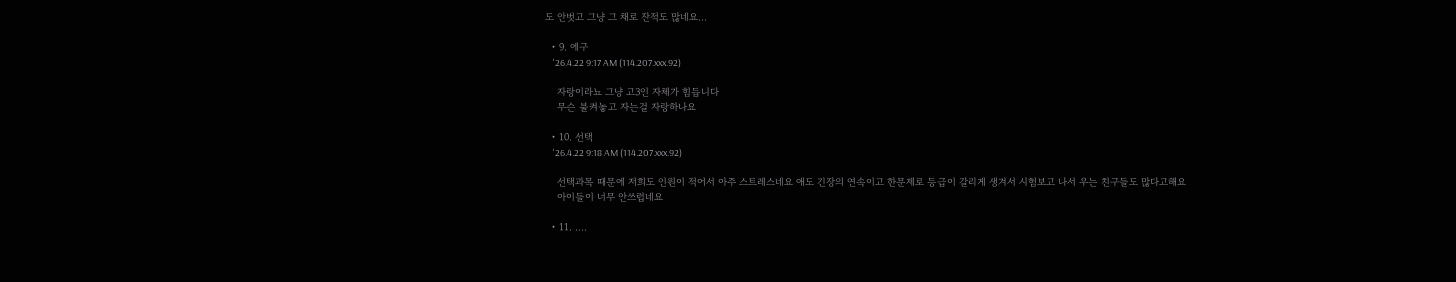도 안벗고 그냥 그 채로 잔적도 많네요...

  • 9. 에구
    '26.4.22 9:17 AM (114.207.xxx.92)

    자랑이라뇨 그냥 고3인 자체가 힘듭니다
    무슨 불켜놓고 자는걸 자랑하나요

  • 10. 선택
    '26.4.22 9:18 AM (114.207.xxx.92)

    선택과목 때문에 저희도 인원이 적어서 아주 스트레스네요 애도 긴장의 연속이고 한문제로 등급이 갈리게 생겨서 시험보고 나서 우는 친구들도 많다고해요
    아이들이 너무 안쓰럽네요

  • 11. ....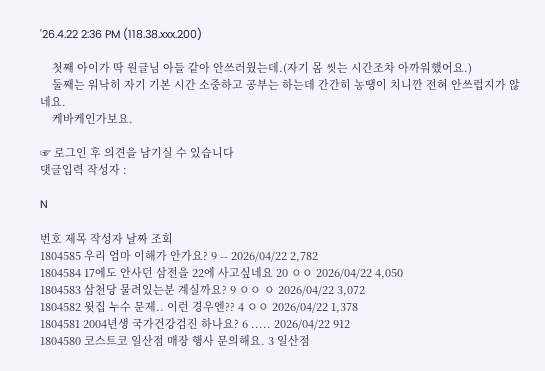'26.4.22 2:36 PM (118.38.xxx.200)

    첫째 아이가 딱 원글님 아들 같아 안쓰러웠는데.(자기 몸 씻는 시간조차 아까워했어요.)
    둘째는 워낙히 자기 기본 시간 소중하고 공부는 하는데 간간히 농땡이 치니깐 전혀 안쓰럽지가 않네요.
    케바케인가보요.

☞ 로그인 후 의견을 남기실 수 있습니다
댓글입력 작성자 :

N

번호 제목 작성자 날짜 조회
1804585 우리 엄마 이해가 안가요? 9 -- 2026/04/22 2,782
1804584 17에도 안사던 삼전을 22에 사고싶네요 20 ㅇㅇ 2026/04/22 4,050
1804583 삼천당 물려있는분 계실까요? 9 ㅇㅇ ㅇ 2026/04/22 3,072
1804582 윗집 누수 문제.. 이런 경우엔?? 4 ㅇㅇ 2026/04/22 1,378
1804581 2004년생 국가건강검진 하나요? 6 ..... 2026/04/22 912
1804580 코스트코 일산점 매장 행사 문의해요. 3 일산점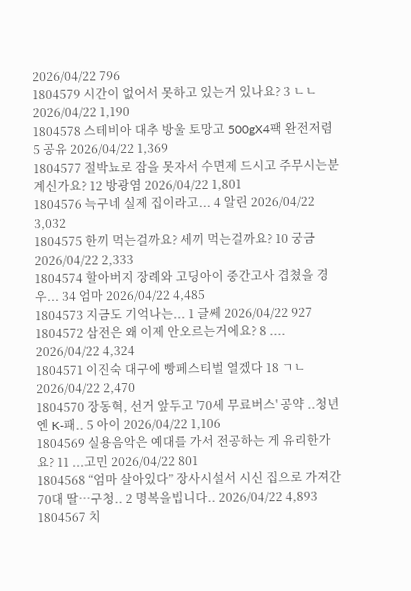2026/04/22 796
1804579 시간이 없어서 못하고 있는거 있나요? 3 ㄴㄴ 2026/04/22 1,190
1804578 스테비아 대추 방울 토망고 500gX4팩 완전저렴 5 공유 2026/04/22 1,369
1804577 절박뇨로 잠을 못자서 수면제 드시고 주무시는분 계신가요? 12 방광염 2026/04/22 1,801
1804576 늑구네 실제 집이라고... 4 알린 2026/04/22 3,032
1804575 한끼 먹는걸까요? 세끼 먹는걸까요? 10 궁금 2026/04/22 2,333
1804574 할아버지 장례와 고딩아이 중간고사 겹쳤을 경우... 34 엄마 2026/04/22 4,485
1804573 지금도 기억나는... 1 글쎄 2026/04/22 927
1804572 삼전은 왜 이제 안오르는거에요? 8 .... 2026/04/22 4,324
1804571 이진숙 대구에 빵페스티벌 열겠다 18 ㄱㄴ 2026/04/22 2,470
1804570 장동혁, 선거 앞두고 '70세 무료버스' 공약 ..청년엔 K-패.. 5 아이 2026/04/22 1,106
1804569 실용음악은 예대를 가서 전공하는 게 유리한가요? 11 ...고민 2026/04/22 801
1804568 “엄마 살아있다” 장사시설서 시신 집으로 가져간 70대 딸…구청.. 2 명복을빕니다.. 2026/04/22 4,893
1804567 치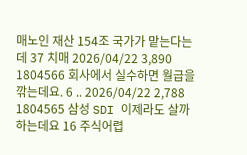매노인 재산 154조 국가가 맡는다는데 37 치매 2026/04/22 3,890
1804566 회사에서 실수하면 월급을 깎는데요. 6 .. 2026/04/22 2,788
1804565 삼성 SDI 이제라도 살까 하는데요 16 주식어렵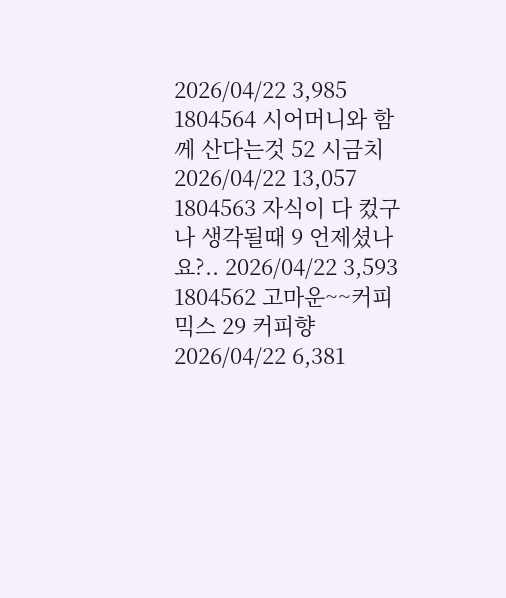2026/04/22 3,985
1804564 시어머니와 함께 산다는것 52 시금치 2026/04/22 13,057
1804563 자식이 다 컸구나 생각될때 9 언제셨나요?.. 2026/04/22 3,593
1804562 고마운~~커피믹스 29 커피향 2026/04/22 6,381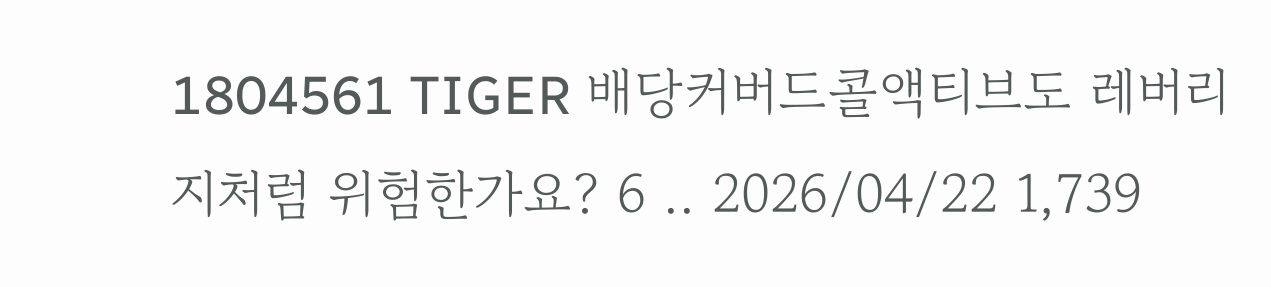1804561 TIGER 배당커버드콜액티브도 레버리지처럼 위험한가요? 6 .. 2026/04/22 1,739